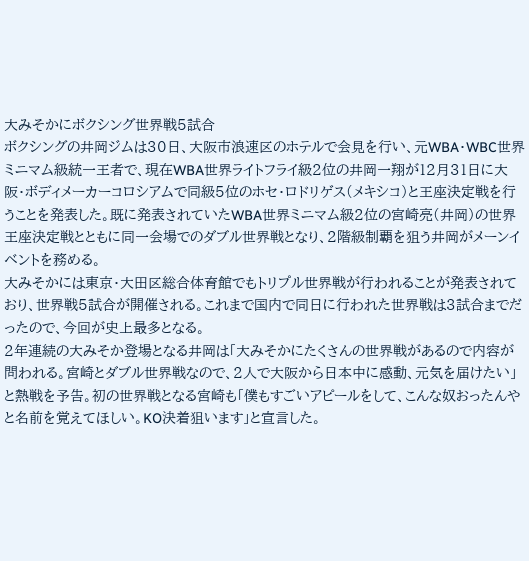大みそかにボクシング世界戦5試合
ボクシングの井岡ジムは30日、大阪市浪速区のホテルで会見を行い、元WBA・WBC世界ミニマム級統一王者で、現在WBA世界ライトフライ級2位の井岡一翔が12月31日に大阪・ボディメーカーコロシアムで同級5位のホセ・ロドリゲス(メキシコ)と王座決定戦を行うことを発表した。既に発表されていたWBA世界ミニマム級2位の宮崎亮(井岡)の世界王座決定戦とともに同一会場でのダブル世界戦となり、2階級制覇を狙う井岡がメーンイベントを務める。
大みそかには東京・大田区総合体育館でもトリプル世界戦が行われることが発表されており、世界戦5試合が開催される。これまで国内で同日に行われた世界戦は3試合までだったので、今回が史上最多となる。
2年連続の大みそか登場となる井岡は「大みそかにたくさんの世界戦があるので内容が問われる。宮崎とダブル世界戦なので、2人で大阪から日本中に感動、元気を届けたい」と熱戦を予告。初の世界戦となる宮崎も「僕もすごいアピールをして、こんな奴おったんやと名前を覚えてほしい。KO決着狙います」と宣言した。